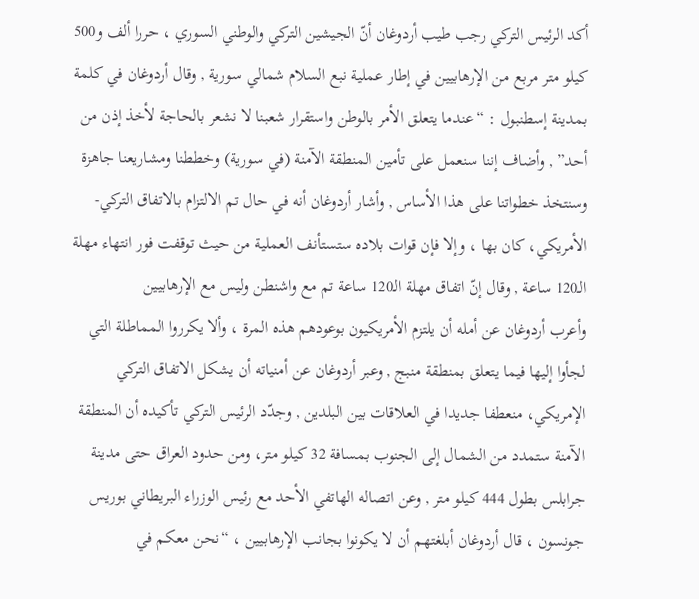أكد الرئيس التركي رجب طيب أردوغان أنّ الجيشين التركي والوطني السوري ، حررا ألف و500 كيلو متر مربع من الإرهابيين في إطار عملية نبع السلام شمالي سورية , وقال أردوغان في كلمة بمدينة إسطنبول : “عندما يتعلق الأمر بالوطن واستقرار شعبنا لا نشعر بالحاجة لأخذ إذن من أحد” , وأضاف إننا سنعمل على تأمين المنطقة الآمنة (في سورية) وخططنا ومشاريعنا جاهزة وسنتخذ خطواتنا على هذا الأساس , وأشار أردوغان أنه في حال تم الالتزام بالاتفاق التركي- الأمريكي، كان بها ، وإلا فإن قوات بلاده ستستأنف العملية من حيث توقفت فور انتهاء مهلة الـ120 ساعة , وقال إنّ اتفاق مهلة الـ120 ساعة تم مع واشنطن وليس مع الإرهابيين
وأعرب أردوغان عن أمله أن يلتزم الأمريكيون بوعودهم هذه المرة ، وألا يكرروا المماطلة التي لجأوا إليها فيما يتعلق بمنطقة منبج , وعبر أردوغان عن أمنياته أن يشكل الاتفاق التركي الإمريكي، منعطفا جديدا في العلاقات بين البلدين , وجدّد الرئيس التركي تأكيده أن المنطقة الآمنة ستمدد من الشمال إلى الجنوب بمسافة 32 كيلو متر، ومن حدود العراق حتى مدينة جرابلس بطول 444 كيلو متر , وعن اتصاله الهاتفي الأحد مع رئيس الوزراء البريطاني بوريس جونسون ، قال أردوغان أبلغتهم أن لا يكونوا بجانب الإرهابيين ، “نحن معكم في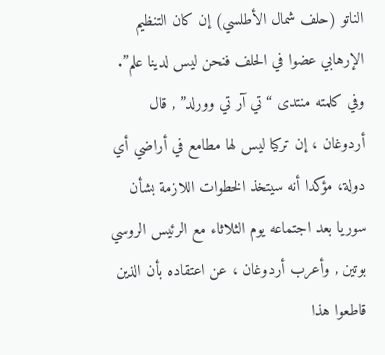الناتو (حلف شمال الأطلسي) إن كان التنظيم الإرهابي عضوا في الحلف فنحن ليس لدينا علم”.
وفي كلمته منتدى “تي آر تي وورلد” , قال أردوغان ، إن تركيا ليس لها مطامع في أراضي أي دولة، مؤكدا أنه سيتخذ الخطوات اللازمة بشأن سوريا بعد اجتماعه يوم الثلاثاء مع الرئيس الروسي بوتين , وأعرب أردوغان ، عن اعتقاده بأن الذين قاطعوا هذا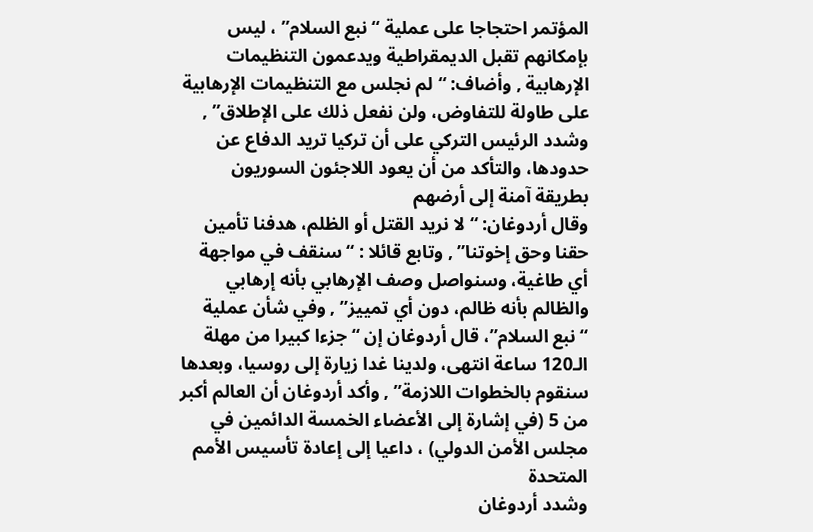المؤتمر احتجاجا على عملية “نبع السلام” ، ليس بإمكانهم تقبل الديمقراطية ويدعمون التنظيمات الإرهابية , وأضاف: “لم نجلس مع التنظيمات الإرهابية على طاولة للتفاوض، ولن نفعل ذلك على الإطلاق” , وشدد الرئيس التركي على أن تركيا تريد الدفاع عن حدودها، والتأكد من أن يعود اللاجئون السوريون بطريقة آمنة إلى أرضهم
وقال أردوغان: “لا نريد القتل أو الظلم، هدفنا تأمين حقنا وحق إخوتنا” , وتابع قائلا : “سنقف في مواجهة أي طاغية، وسنواصل وصف الإرهابي بأنه إرهابي والظالم بأنه ظالم، دون أي تمييز” , وفي شأن عملية “نبع السلام”، قال أردوغان إن “جزءا كبيرا من مهلة الـ120 ساعة انتهى، ولدينا غدا زيارة إلى روسيا، وبعدها سنقوم بالخطوات اللازمة” , وأكد أردوغان أن العالم أكبر من 5 (في إشارة إلى الأعضاء الخمسة الدائمين في مجلس الأمن الدولي) ، داعيا إلى إعادة تأسيس الأمم المتحدة
وشدد أردوغان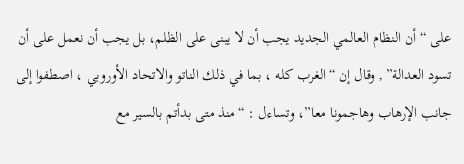على “أن النظام العالمي الجديد يجب أن لا يبنى على الظلم، بل يجب أن نعمل على أن تسود العدالة” , وقال إن “الغرب كله ، بما في ذلك الناتو والاتحاد الأوروبي ، اصطفوا إلى جانب الإرهاب وهاجمونا معا”، وتساءل : “منذ متى بدأتم بالسير مع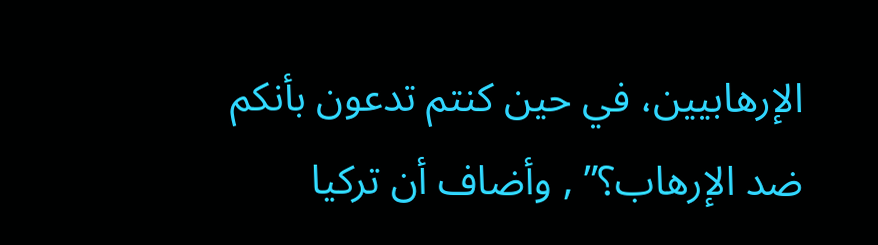الإرهابيين، في حين كنتم تدعون بأنكم ضد الإرهاب؟” , وأضاف أن تركيا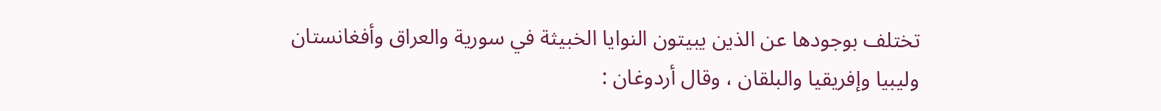تختلف بوجودها عن الذين يبيتون النوايا الخبيثة في سورية والعراق وأفغانستان وليبيا وإفريقيا والبلقان ، وقال أردوغان :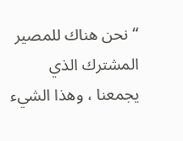“نحن هناك للمصير المشترك الذي يجمعنا ، وهذا الشيء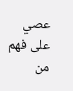عصي على فهم من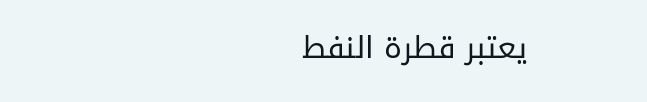يعتبر قطرة النفط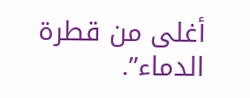أغلى من قطرة الدماء”.